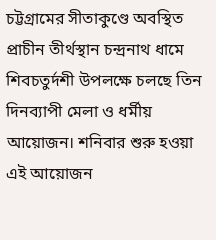চট্টগ্রামের সীতাকুণ্ডে অবস্থিত প্রাচীন তীর্থস্থান চন্দ্রনাথ ধামে শিবচতুর্দশী উপলক্ষে চলছে তিন দিনব্যাপী মেলা ও ধর্মীয় আয়োজন। শনিবার শুরু হওয়া এই আয়োজন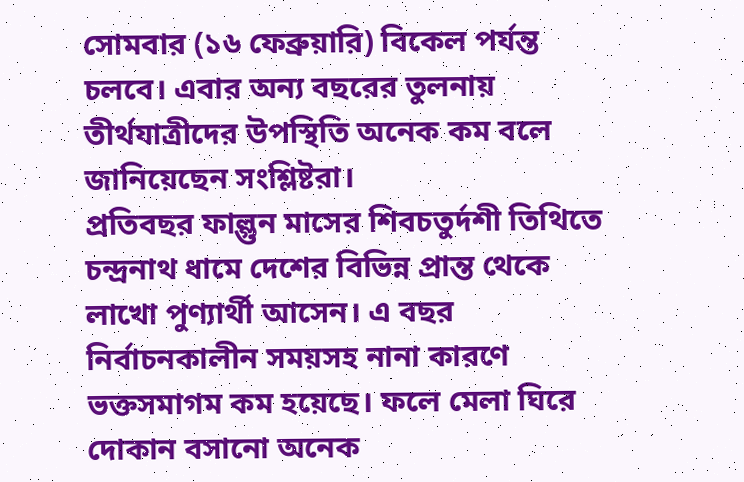সোমবার (১৬ ফেব্রুয়ারি) বিকেল পর্যন্ত চলবে। এবার অন্য বছরের তুলনায় তীর্থযাত্রীদের উপস্থিতি অনেক কম বলে জানিয়েছেন সংশ্লিষ্টরা।
প্রতিবছর ফাল্গুন মাসের শিবচতুর্দশী তিথিতে চন্দ্রনাথ ধামে দেশের বিভিন্ন প্রান্ত থেকে লাখো পুণ্যার্থী আসেন। এ বছর নির্বাচনকালীন সময়সহ নানা কারণে ভক্তসমাগম কম হয়েছে। ফলে মেলা ঘিরে দোকান বসানো অনেক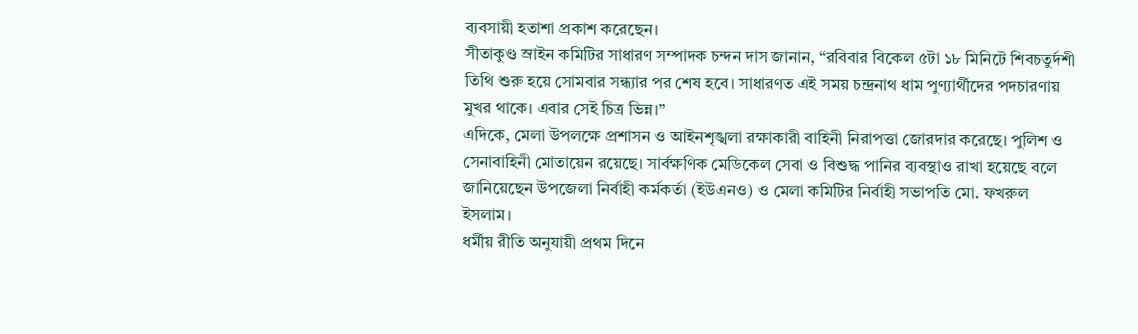ব্যবসায়ী হতাশা প্রকাশ করেছেন।
সীতাকুণ্ড স্রাইন কমিটির সাধারণ সম্পাদক চন্দন দাস জানান, “রবিবার বিকেল ৫টা ১৮ মিনিটে শিবচতুর্দশী তিথি শুরু হয়ে সোমবার সন্ধ্যার পর শেষ হবে। সাধারণত এই সময় চন্দ্রনাথ ধাম পুণ্যার্থীদের পদচারণায় মুখর থাকে। এবার সেই চিত্র ভিন্ন।”
এদিকে, মেলা উপলক্ষে প্রশাসন ও আইনশৃঙ্খলা রক্ষাকারী বাহিনী নিরাপত্তা জোরদার করেছে। পুলিশ ও সেনাবাহিনী মোতায়েন রয়েছে। সার্বক্ষণিক মেডিকেল সেবা ও বিশুদ্ধ পানির ব্যবস্থাও রাখা হয়েছে বলে জানিয়েছেন উপজেলা নির্বাহী কর্মকর্তা (ইউএনও) ও মেলা কমিটির নির্বাহী সভাপতি মো. ফখরুল ইসলাম।
ধর্মীয় রীতি অনুযায়ী প্রথম দিনে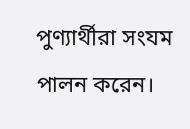পুণ্যার্থীরা সংযম পালন করেন।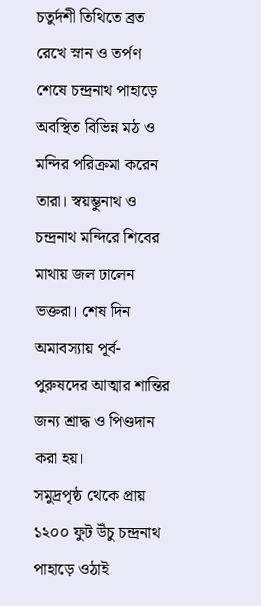চতুর্দশী তিথিতে ব্রত রেখে স্নান ও তর্পণ শেষে চন্দ্রনাথ পাহাড়ে অবস্থিত বিভিন্ন মঠ ও মন্দির পরিক্রমা করেন তারা। স্বয়ম্ভুনাথ ও চন্দ্রনাথ মন্দিরে শিবের মাথায় জল ঢালেন ভক্তরা। শেষ দিন অমাবস্যায় পূর্ব-পুরুষদের আত্মার শান্তির জন্য শ্রাদ্ধ ও পিণ্ডদান করা হয়।
সমুদ্রপৃষ্ঠ থেকে প্রায় ১২০০ ফুট উঁচু চন্দ্রনাথ পাহাড়ে ওঠাই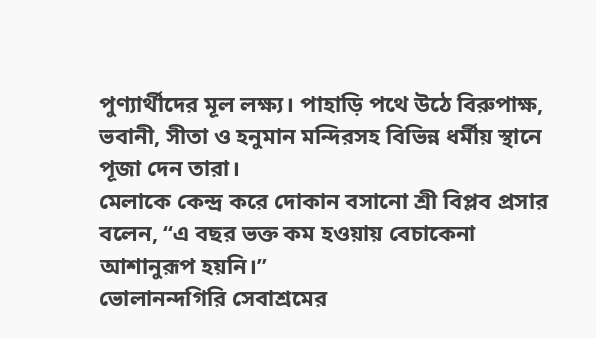পুণ্যার্থীদের মূল লক্ষ্য। পাহাড়ি পথে উঠে বিরুপাক্ষ, ভবানী, সীতা ও হনুমান মন্দিরসহ বিভিন্ন ধর্মীয় স্থানে পূজা দেন তারা।
মেলাকে কেন্দ্র করে দোকান বসানো শ্রী বিপ্লব প্রসার বলেন, “এ বছর ভক্ত কম হওয়ায় বেচাকেনা আশানুরূপ হয়নি।”
ভোলানন্দগিরি সেবাশ্রমের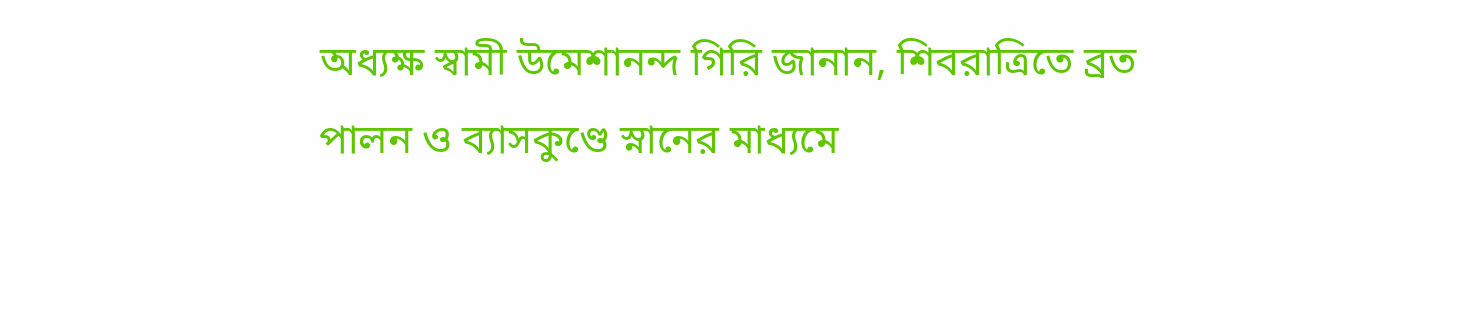অধ্যক্ষ স্বামী উমেশানন্দ গিরি জানান, শিবরাত্রিতে ব্রত পালন ও ব্যাসকুণ্ডে স্নানের মাধ্যমে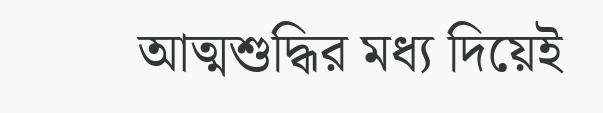আত্মশুদ্ধির মধ্য দিয়েই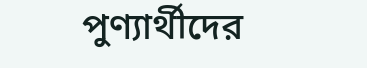পুণ্যার্থীদের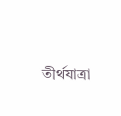তীর্থযাত্রা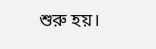শুরু হয়।